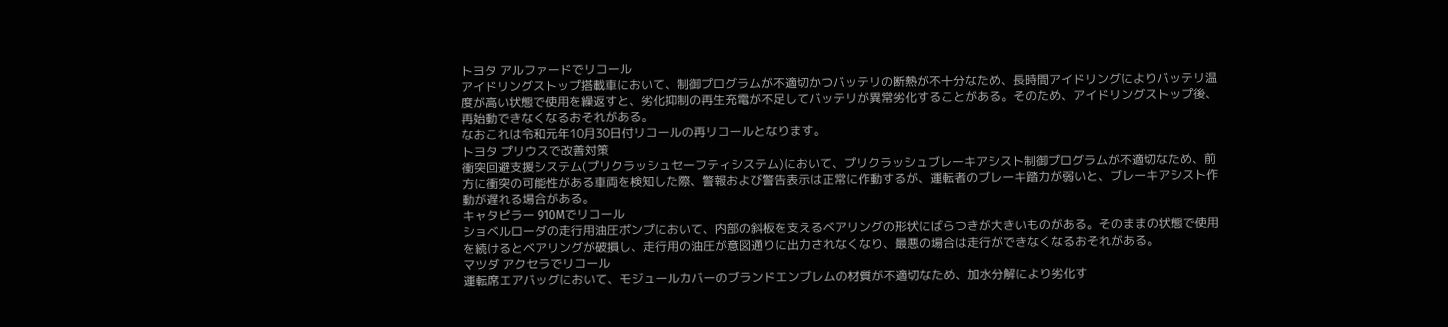トヨタ アルファードでリコール
アイドリングストップ搭載車において、制御プログラムが不適切かつバッテリの断熱が不十分なため、長時間アイドリングによりバッテリ温度が高い状態で使用を繰返すと、劣化抑制の再生充電が不足してバッテリが異常劣化することがある。そのため、アイドリングストップ後、再始動できなくなるおそれがある。
なおこれは令和元年10月30日付リコールの再リコールとなります。
トヨタ プリウスで改善対策
衝突回避支援システム(プリクラッシュセーフティシステム)において、プリクラッシュブレーキアシスト制御プログラムが不適切なため、前方に衝突の可能性がある車両を検知した際、警報および警告表示は正常に作動するが、運転者のブレーキ踏力が弱いと、ブレーキアシスト作動が遅れる場合がある。
キャタピラー 910Mでリコール
ショベルローダの走行用油圧ポンプにおいて、内部の斜板を支えるベアリングの形状にばらつきが大きいものがある。そのままの状態で使用を続けるとベアリングが破損し、走行用の油圧が意図通りに出力されなくなり、最悪の場合は走行ができなくなるおそれがある。
マツダ アクセラでリコール
運転席エアバッグにおいて、モジュールカバーのブランドエンブレムの材質が不適切なため、加水分解により劣化す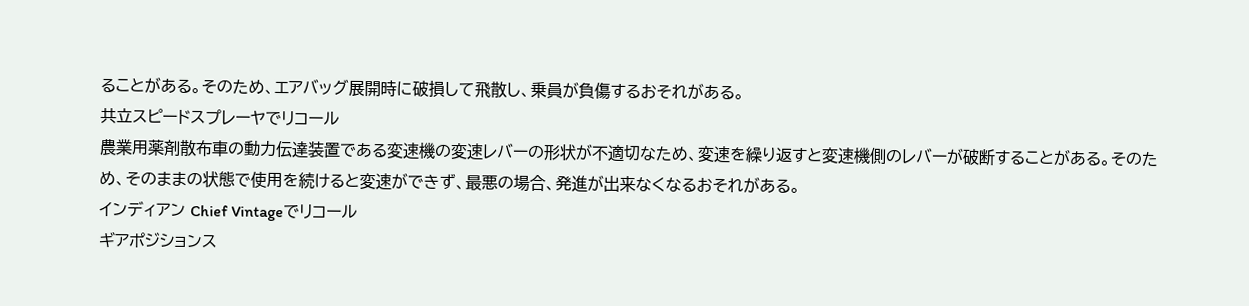ることがある。そのため、エアバッグ展開時に破損して飛散し、乗員が負傷するおそれがある。
共立スピードスプレーヤでリコール
農業用薬剤散布車の動力伝達装置である変速機の変速レバーの形状が不適切なため、変速を繰り返すと変速機側のレバーが破断することがある。そのため、そのままの状態で使用を続けると変速ができず、最悪の場合、発進が出来なくなるおそれがある。
インディアン Chief Vintageでリコール
ギアポジションス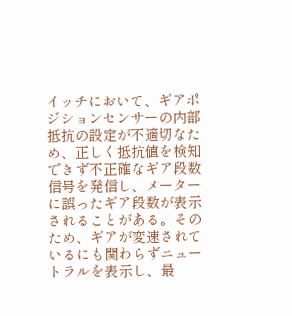イッチにおいて、ギアポジションセンサーの内部抵抗の設定が不適切なため、正しく抵抗値を検知できず不正確なギア段数信号を発信し、メーターに誤ったギア段数が表示されることがある。そのため、ギアが変速されているにも関わらずニュートラルを表示し、最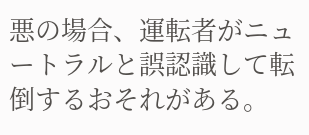悪の場合、運転者がニュートラルと誤認識して転倒するおそれがある。